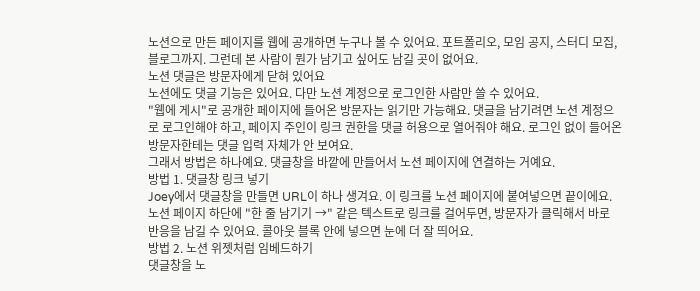노션으로 만든 페이지를 웹에 공개하면 누구나 볼 수 있어요. 포트폴리오, 모임 공지, 스터디 모집, 블로그까지. 그런데 본 사람이 뭔가 남기고 싶어도 남길 곳이 없어요.
노션 댓글은 방문자에게 닫혀 있어요
노션에도 댓글 기능은 있어요. 다만 노션 계정으로 로그인한 사람만 쓸 수 있어요.
"웹에 게시"로 공개한 페이지에 들어온 방문자는 읽기만 가능해요. 댓글을 남기려면 노션 계정으로 로그인해야 하고, 페이지 주인이 링크 권한을 댓글 허용으로 열어줘야 해요. 로그인 없이 들어온 방문자한테는 댓글 입력 자체가 안 보여요.
그래서 방법은 하나예요. 댓글창을 바깥에 만들어서 노션 페이지에 연결하는 거예요.
방법 1. 댓글창 링크 넣기
Joey에서 댓글창을 만들면 URL이 하나 생겨요. 이 링크를 노션 페이지에 붙여넣으면 끝이에요.
노션 페이지 하단에 "한 줄 남기기 →" 같은 텍스트로 링크를 걸어두면, 방문자가 클릭해서 바로 반응을 남길 수 있어요. 콜아웃 블록 안에 넣으면 눈에 더 잘 띄어요.
방법 2. 노션 위젯처럼 임베드하기
댓글창을 노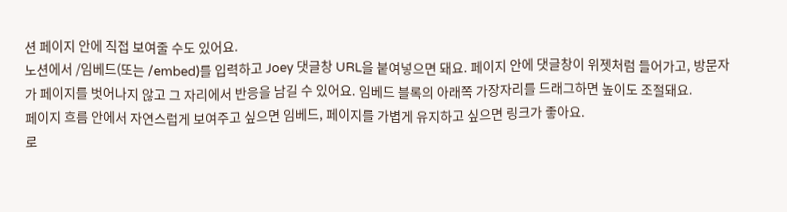션 페이지 안에 직접 보여줄 수도 있어요.
노션에서 /임베드(또는 /embed)를 입력하고 Joey 댓글창 URL을 붙여넣으면 돼요. 페이지 안에 댓글창이 위젯처럼 들어가고, 방문자가 페이지를 벗어나지 않고 그 자리에서 반응을 남길 수 있어요. 임베드 블록의 아래쪽 가장자리를 드래그하면 높이도 조절돼요.
페이지 흐름 안에서 자연스럽게 보여주고 싶으면 임베드, 페이지를 가볍게 유지하고 싶으면 링크가 좋아요.
로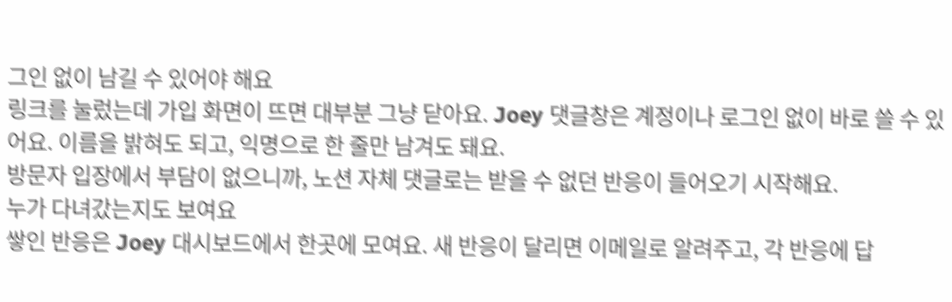그인 없이 남길 수 있어야 해요
링크를 눌렀는데 가입 화면이 뜨면 대부분 그냥 닫아요. Joey 댓글창은 계정이나 로그인 없이 바로 쓸 수 있어요. 이름을 밝혀도 되고, 익명으로 한 줄만 남겨도 돼요.
방문자 입장에서 부담이 없으니까, 노션 자체 댓글로는 받을 수 없던 반응이 들어오기 시작해요.
누가 다녀갔는지도 보여요
쌓인 반응은 Joey 대시보드에서 한곳에 모여요. 새 반응이 달리면 이메일로 알려주고, 각 반응에 답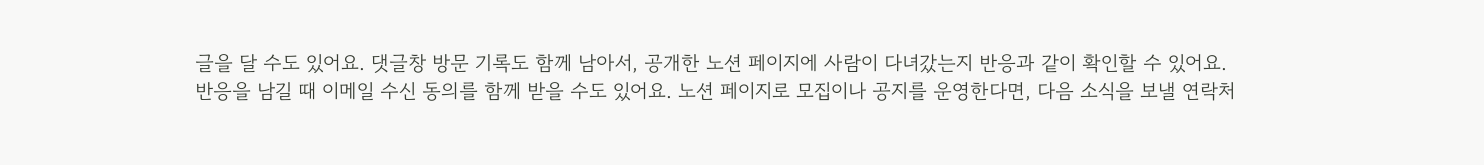글을 달 수도 있어요. 댓글창 방문 기록도 함께 남아서, 공개한 노션 페이지에 사람이 다녀갔는지 반응과 같이 확인할 수 있어요.
반응을 남길 때 이메일 수신 동의를 함께 받을 수도 있어요. 노션 페이지로 모집이나 공지를 운영한다면, 다음 소식을 보낼 연락처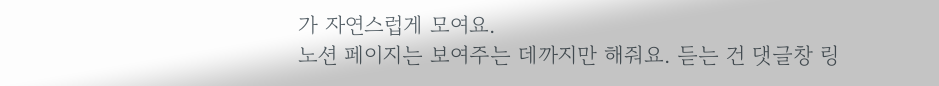가 자연스럽게 모여요.
노션 페이지는 보여주는 데까지만 해줘요. 듣는 건 댓글창 링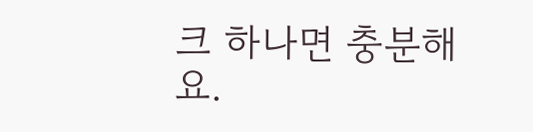크 하나면 충분해요.